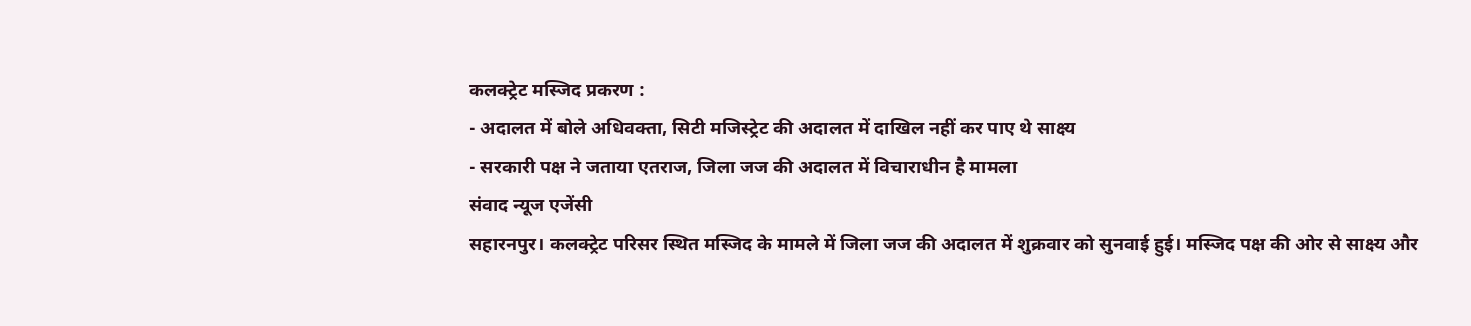कलक्ट्रेट मस्जिद प्रकरण :
- अदालत में बोले अधिवक्ता, सिटी मजिस्ट्रेट की अदालत में दाखिल नहीं कर पाए थे साक्ष्य
- सरकारी पक्ष ने जताया एतराज, जिला जज की अदालत में विचाराधीन है मामला
संवाद न्यूज एजेंसी
सहारनपुर। कलक्ट्रेट परिसर स्थित मस्जिद के मामले में जिला जज की अदालत में शुक्रवार को सुनवाई हुई। मस्जिद पक्ष की ओर से साक्ष्य और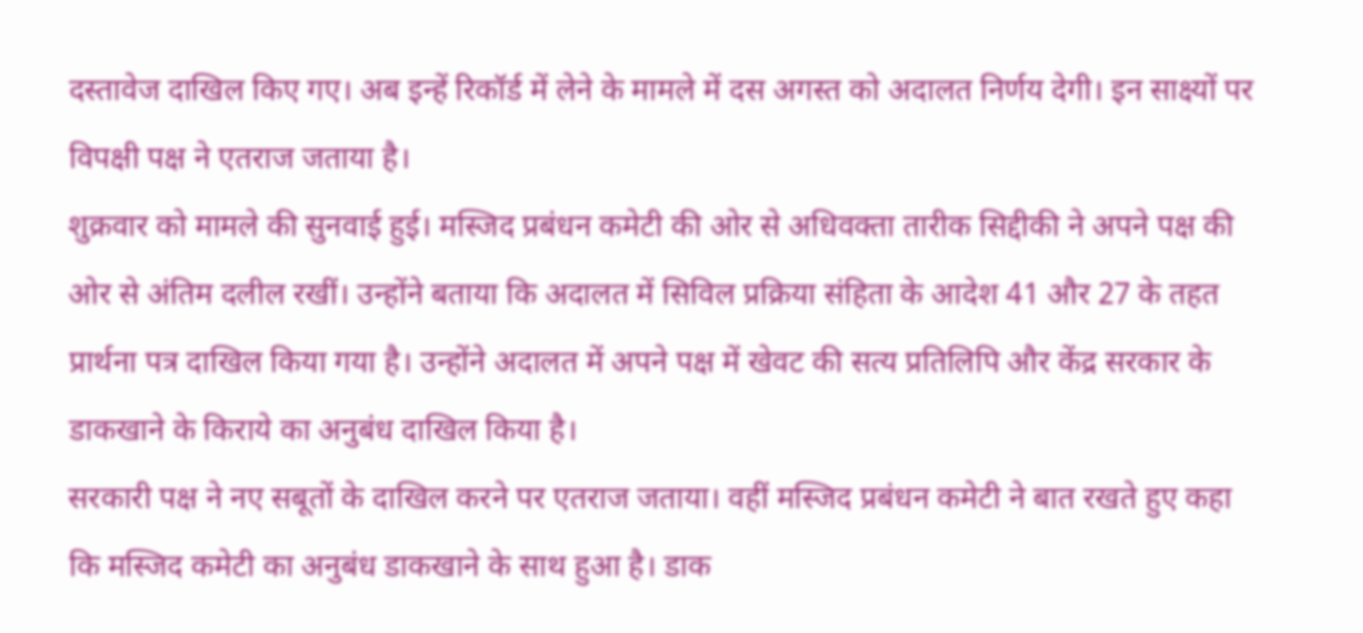दस्तावेज दाखिल किए गए। अब इन्हें रिकॉर्ड में लेने के मामले में दस अगस्त को अदालत निर्णय देगी। इन साक्ष्यों पर विपक्षी पक्ष ने एतराज जताया है।
शुक्रवार को मामले की सुनवाई हुई। मस्जिद प्रबंधन कमेटी की ओर से अधिवक्ता तारीक सिद्दीकी ने अपने पक्ष की ओर से अंतिम दलील रखीं। उन्होंने बताया कि अदालत में सिविल प्रक्रिया संहिता के आदेश 41 और 27 के तहत प्रार्थना पत्र दाखिल किया गया है। उन्होंने अदालत में अपने पक्ष में खेवट की सत्य प्रतिलिपि और केंद्र सरकार के डाकखाने के किराये का अनुबंध दाखिल किया है।
सरकारी पक्ष ने नए सबूतों के दाखिल करने पर एतराज जताया। वहीं मस्जिद प्रबंधन कमेटी ने बात रखते हुए कहा कि मस्जिद कमेटी का अनुबंध डाकखाने के साथ हुआ है। डाक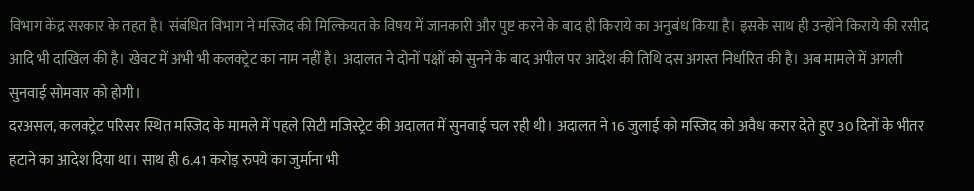विभाग केंद्र सरकार के तहत है। संबंधित विभाग ने मस्जिद की मिल्कियत के विषय में जानकारी और पुष्ट करने के बाद ही किराये का अनुबंध किया है। इसके साथ ही उन्होंने किराये की रसीद आदि भी दाखिल की है। खेवट में अभी भी कलक्ट्रेट का नाम नहीं है। अदालत ने दोनों पक्षों को सुनने के बाद अपील पर आदेश की तिथि दस अगस्त निर्धारित की है। अब मामले में अगली सुनवाई सोमवार को होगी।
दरअसल, कलक्ट्रेट परिसर स्थित मस्जिद के मामले में पहले सिटी मजिस्ट्रेट की अदालत में सुनवाई चल रही थी। अदालत ने 16 जुलाई को मस्जिद को अवैध करार देते हुए 30 दिनों के भीतर हटाने का आदेश दिया था। साथ ही 6.41 करोड़ रुपये का जुर्माना भी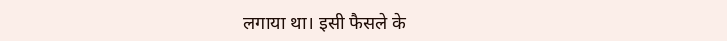लगाया था। इसी फैसले के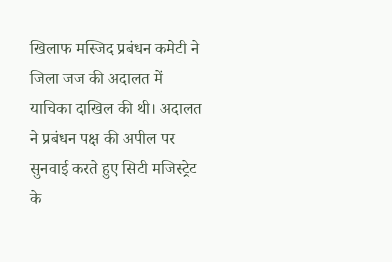खिलाफ मस्जिद प्रबंधन कमेटी ने जिला जज की अदालत में याचिका दाखिल की थी। अदालत ने प्रबंधन पक्ष की अपील पर सुनवाई करते हुए सिटी मजिस्ट्रेट के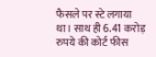फैसले पर स्टे लगाया था। साथ ही 6.41 करोड़ रुपये की कोर्ट फीस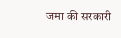जमा की सरकारी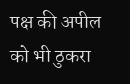पक्ष की अपील को भी ठुकरा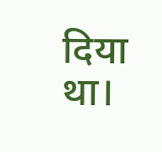दिया था।